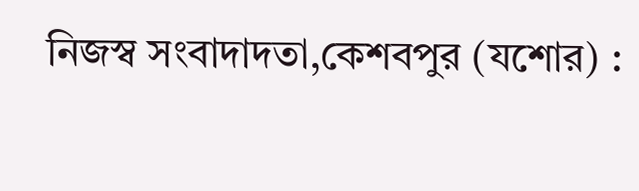নিজস্ব সংবাদাদতা,কেশবপুর (যশোর) :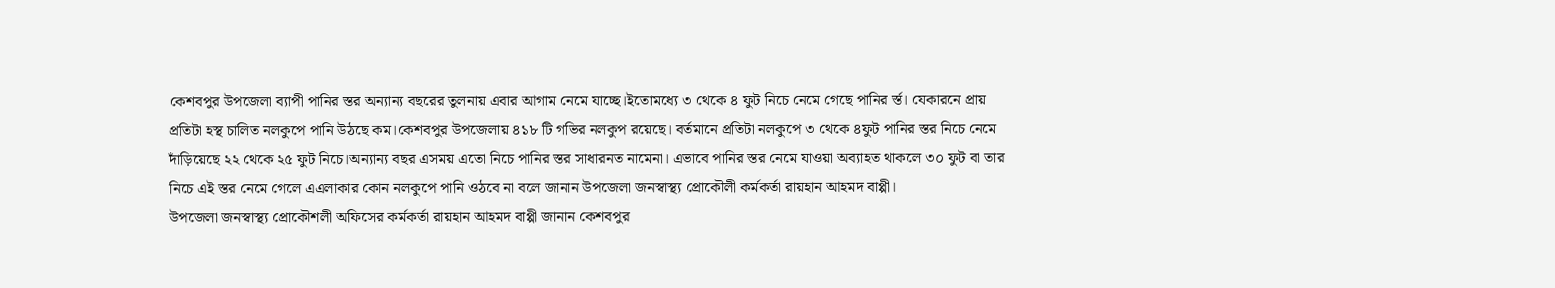কেশবপুর উপজেলা ব্যাপী পানির স্তর অন্যান্য বছরের তুলনায় এবার আগাম নেমে যাচ্ছে।ইতোমধ্যে ৩ থেকে ৪ ফুট নিচে নেমে গেছে পানির র্স্ত। যেকারনে প্রায় প্রতিটা হস্থ চালিত নলকুপে পানি উঠছে কম।কেশবপুর উপজেলায় ৪১৮ টি গভির নলকুপ রয়েছে। বর্তমানে প্রতিটা নলকুপে ৩ থেকে ৪ফুট পানির স্তর নিচে নেমে দাঁড়িয়েছে ২২ থেকে ২৫ ফুট নিচে।অন্যান্য বছর এসময় এতো নিচে পানির স্তর সাধারনত নামেনা। এভাবে পানির স্তর নেমে যাওয়া অব্যাহত থাকলে ৩০ ফুট বা তার নিচে এই স্তর নেমে গেলে এএলাকার কোন নলকুপে পানি ওঠবে না বলে জানান উপজেলা জনস্বাস্থ্য প্রোকৌলী কর্মকর্তা রায়হান আহমদ বাপ্পী।
উপজেলা জনস্বাস্থ্য প্রোকৌশলী অফিসের কর্মকর্তা রায়হান আহমদ বাপ্পী জানান কেশবপুর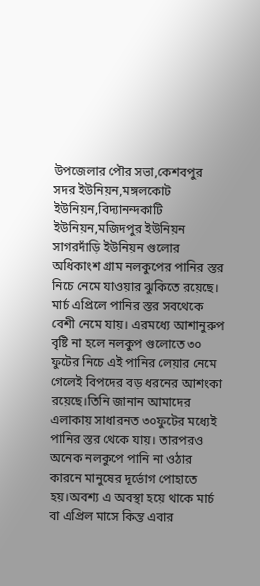উপজেলার পৌর সভা,কেশবপুর সদর ইউনিয়ন,মঙ্গলকোট ইউনিয়ন,বিদ্যানন্দকাটি ইউনিয়ন,মজিদপুর ইউনিয়ন সাগরদাঁড়ি ইউনিয়ন গুলোর অধিকাংশ গ্রাম নলকুপের পানির স্তর নিচে নেমে যাওয়ার ঝুকিতে রয়েছে। মার্চ এপ্রিলে পানির স্তর সবথেকে বেশী নেমে যায়। এরমধ্যে আশানুরুপ বৃষ্টি না হলে নলকুপ গুলোতে ৩০ ফুটের নিচে এই পানির লেয়ার নেমে গেলেই বিপদের বড় ধরনের আশংকা রয়েছে।তিনি জানান আমাদের এলাকায় সাধারনত ৩০ফুটের মধ্যেই পানির স্তর থেকে যায়। তারপরও অনেক নলকুপে পানি না ওঠার কারনে মানুষের দূর্ভোগ পোহাতে হয়।অবশ্য এ অবস্থা হয়ে থাকে মার্চ বা এপ্রিল মাসে কিন্ত এবার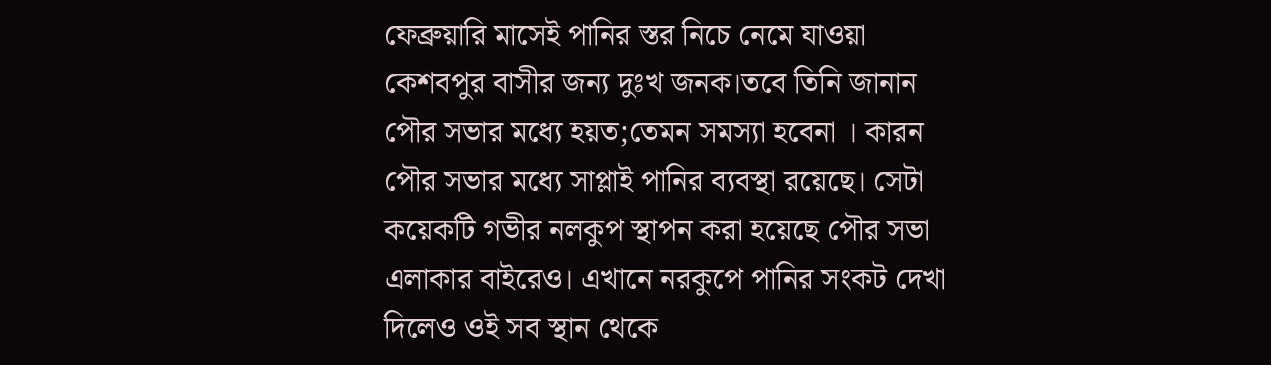ফেব্রুয়ারি মাসেই পানির স্তর নিচে নেমে যাওয়া কেশবপুর বাসীর জন্য দুঃখ জনক।তবে তিনি জানান পৌর সভার মধ্যে হয়ত;তেমন সমস্যা হবেনা । কারন পৌর সভার মধ্যে সাপ্লাই পানির ব্যবস্থা রয়েছে। সেটা কয়েকটি গভীর নলকুপ স্থাপন করা হয়েছে পৌর সভা এলাকার বাইরেও। এখানে নরকুপে পানির সংকট দেখা দিলেও ওই সব স্থান থেকে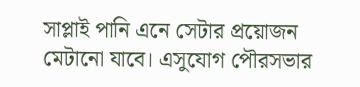সাপ্লাই পানি এনে সেটার প্রয়োজন মেটানো যাবে। এসুযোগ পৌরসভার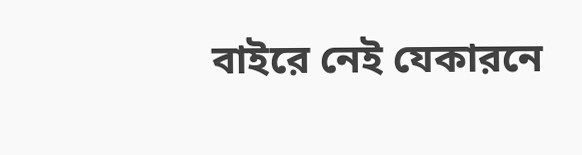বাইরে নেই যেকারনে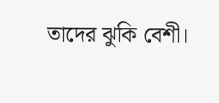তাদের ঝুকি বেশী।